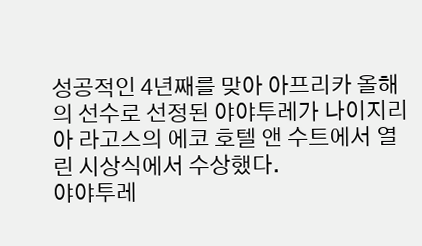성공적인 4년째를 맞아 아프리카 올해의 선수로 선정된 야야투레가 나이지리아 라고스의 에코 호텔 앤 수트에서 열린 시상식에서 수상했다.
야야투레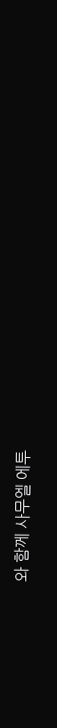와 함께 사무엘 에투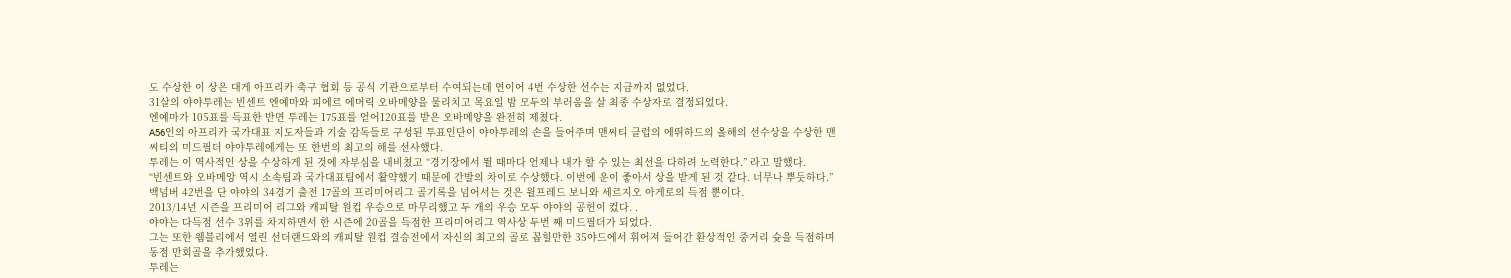도 수상한 이 상은 대게 아프리카 축구 협회 등 공식 기관으로부터 수여되는데 연이어 4번 수상한 선수는 지금까지 없었다.
31살의 야야투레는 빈센트 엔예마와 피에르 에머릭 오바메양을 물리치고 목요일 밤 모두의 부러움을 살 최종 수상자로 결정되었다.
엔예마가 105표를 득표한 반면 투레는 175표를 얻어120표를 받은 오바메양을 완전히 제쳤다.
A56인의 아프리카 국가대표 지도자들과 기술 감독들로 구성된 투표인단이 야야투레의 손을 들어주며 맨씨티 클럽의 에뛰하드의 올해의 선수상을 수상한 맨씨티의 미드필더 야야투레에게는 또 한번의 최고의 해를 선사했다.
투레는 이 역사적인 상을 수상하게 된 것에 자부심을 내비쳤고 “경기장에서 뛸 때마다 언제나 내가 할 수 있는 최선을 다하려 노력한다.” 라고 말했다.
“빈센트와 오바메앙 역시 소속팀과 국가대표팀에서 활약했기 때문에 간발의 차이로 수상했다. 이번에 운이 좋아서 상을 받게 된 것 같다. 너무나 뿌듯하다.”
백넘버 42번을 단 야야의 34경기 출전 17골의 프리미어리그 골기록을 넘어서는 것은 윌프레드 보니와 세르지오 아게로의 득점 뿐이다.
2013/14년 시즌을 프리미어 리그와 캐피탈 원컵 우승으로 마무리했고 두 개의 우승 모두 야야의 공헌이 컸다. .
야야는 다득점 선수 3위를 차지하면서 한 시즌에 20골을 득점한 프리미어리그 역사상 두번 째 미드필더가 되었다.
그는 또한 웸블리에서 열린 선더랜드와의 캐피탈 원컵 결승전에서 자신의 최고의 골로 꼽힐만한 35야드에서 휘어져 들어간 환상적인 중거리 슛을 득점하며 동점 만회골을 추가했었다.
투레는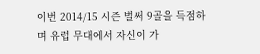이번 2014/15 시즌 벌써 9골을 득점하며 유럽 무대에서 자신이 가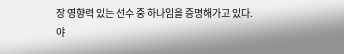장 영향력 있는 선수 중 하나임을 증명해가고 있다.
야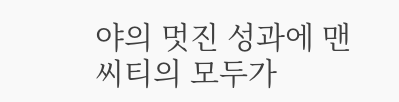야의 멋진 성과에 맨씨티의 모두가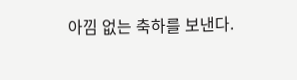아낌 없는 축하를 보낸다.